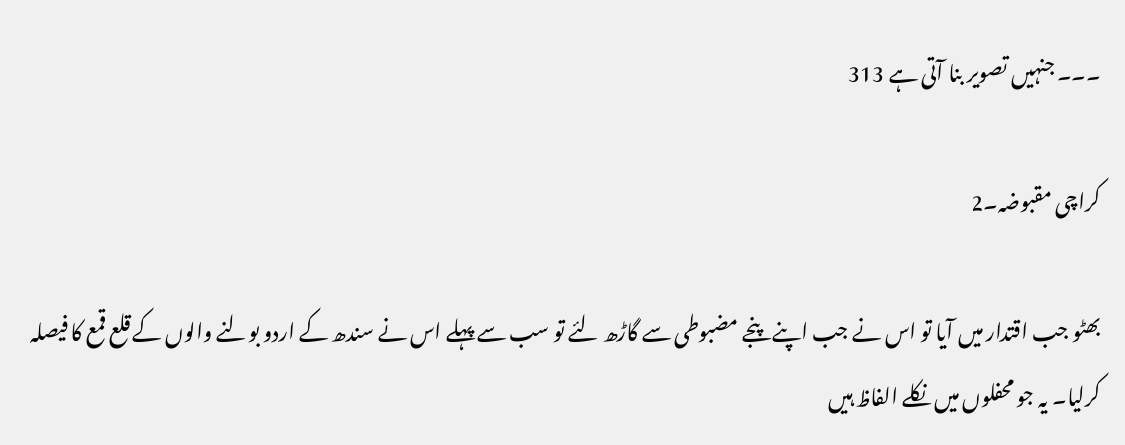۔۔۔ جنہیں تصویر بنا آتی ہے 313

کراچی مقبوضہ۔2

بھٹو جب اقتدار میں آیا تو اس نے جب اپنے پنجے مضبوطی سے گاڑھ لئے تو سب سے پہلے اس نے سندھ کے اردو بولنے والوں کے قلع قمع کا فیصلہ کرلیا۔ یہ جو محفلوں میں نکلے الفاظ ہیں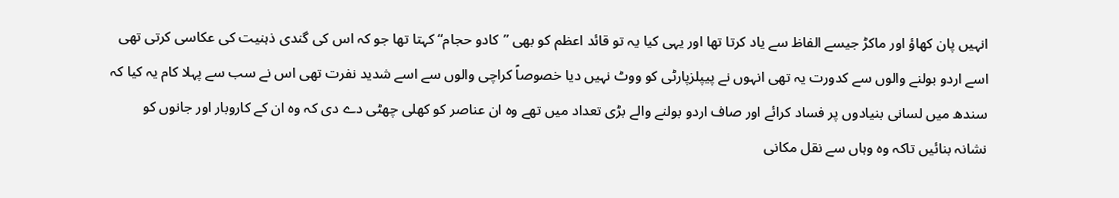انہیں پان کھاؤ اور ماکڑ جیسے الفاظ سے یاد کرتا تھا اور یہی کیا یہ تو قائد اعظم کو بھی ”کادو حجام“ کہتا تھا جو کہ اس کی گندی ذہنیت کی عکاسی کرتی تھی اسے اردو بولنے والوں سے کدورت یہ تھی انہوں نے پیپلزپارٹی کو ووٹ نہیں دیا خصوصاً کراچی والوں سے اسے شدید نفرت تھی اس نے سب سے پہلا کام یہ کیا کہ سندھ میں لسانی بنیادوں پر فساد کرائے اور صاف اردو بولنے والے بڑی تعداد میں تھے وہ ان عناصر کو کھلی چھٹی دے دی کہ وہ ان کے کاروبار اور جانوں کو نشانہ بنائیں تاکہ وہ وہاں سے نقل مکانی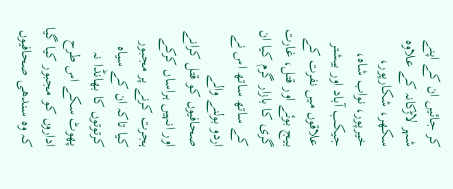کر جائیں ان کے اپنے شہر لاڑکانہ کے علاوہ سکھر، شکارپور، خیرپور، نواب شاہ، جیکب آباد اور بیشتر علاقوں میں نفرت کے بیج بوئے اور قتل، غارت گری کا بازار گرم کیا ان کے ساتھ ساتھ اس نے اردو بولنے والے صحافیوں کو قتل کرانے اور انہیں ہراساں کرکے ہجرت کرنے پر مجبور کیا تاکہ ان کے سیاہ کرتوتوں کا بھانڈا نہ پھوٹ سکے اس طرح اداروں کو مجبور کیا گیا کہ وہ سندھی صحافیوں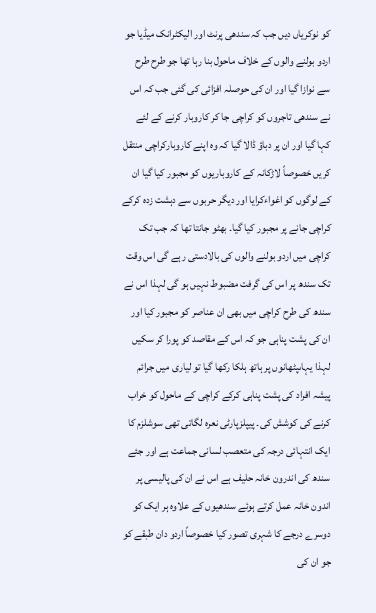کو نوکریاں دیں جب کہ سندھی پرنٹ اور الیکٹرانک میڈیا جو اردو بولنے والوں کے خلاف ماحول بنا رہا تھا جو طرح طرح سے نوازا گیا اور ان کی حوصلہ افزائی کی گئی جب کہ اس نے سندھی تاجروں کو کراچی جا کر کاروبار کرنے کے لئے کہا گیا اور ان پر دباؤ ڈالا گیا کہ وہ اپنے کاروبارکراچی منتقل کریں خصوصاً لاڑکانہ کے کاروباریوں کو مجبور کیا گیا ان کے لوگوں کو اغواءکرایا اور دیگر حربوں سے دہشت زدہ کرکے کراچی جانے پر مجبور کیا گیا۔ بھٹو جانتا تھا کہ جب تک کراچی میں اردو بولنے والوں کی بالادستی رہے گی اس وقت تک سندھ پر اس کی گرفت مضبوط نہیں ہو گی لہذا اس نے سندھ کی طرح کراچی میں بھی ان عناصر کو مجبور کیا اور ان کی پشت پناہی جو کہ اس کے مقاصد کو پورا کر سکیں لہذا یہاںپٹھانوں پر ہاتھ ہلکا رکھا گیا تو لیاری میں جرائم پیشہ افراد کی پشت پناہی کرکے کراچی کے ماحول کو خراب کرنے کی کوشش کی۔ پیپلزپارٹی نعرہ لگاتی تھی سوشلزم کا ایک انتہائی درجہ کی متعصب لسانی جماعت ہے اور جئے سندھ کی اندرون خانہ حلیف ہے اس نے ان کی پالیسی پر اندون خانہ عمل کرتے ہوئے سندھیوں کے علاوہ ہر ایک کو دوسرے درجے کا شہری تصور کیا خصوصاً اردو دان طبقے کو جو ان کی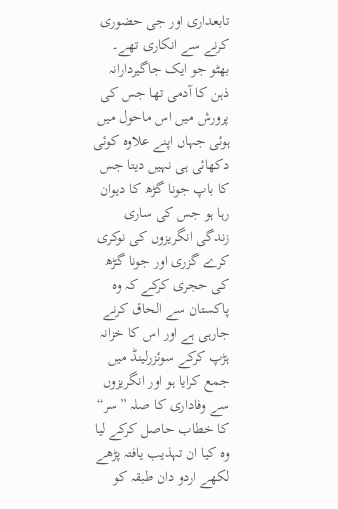تابعداری اور جی حضوری کرنے سے انکاری تھے۔ بھٹو جو ایک جاگیردارانہ ذہن کا آدمی تھا جس کی پرورش میں اس ماحول میں ہوئی جہاں اپنے علاوہ کوئی دکھائی ہی نہیں دیتا جس کا باپ جونا گڑھ کا دیوان رہا ہو جس کی ساری زندگی انگریزوں کی نوکری کرے گزری اور جونا گڑھ کی حجری کرکے کہ وہ پاکستان سے الحاق کرنے جارہی ہے اور اس کا خزانہ ہڑپ کرکے سوئزرلینڈ میں جمع کرایا ہو اور انگریزوں سے وفاداری کا صلہ ”سر“ کا خطاب حاصل کرکے لیا وہ کیا ان تہذیب یافتہ پڑھے لکھے اردو دان طبقہ کو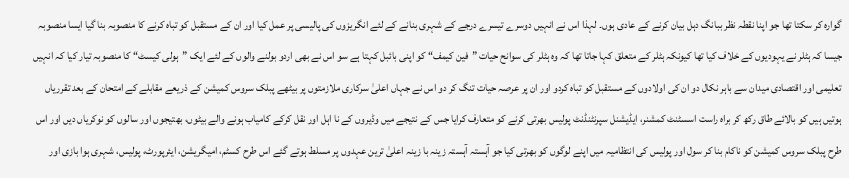گوارہ کر سکتا تھا جو اپنا نقطہ نظر ببانگ دہل بیان کرنے کے عادی ہوں۔ لہذا اس نے انہیں دوسرے تیسرے درجے کے شہری بنانے کے لئے انگریزوں کی پالیسی پر عمل کیا اور ان کے مستقبل کو تباہ کرنے کا منصوبہ بنا گیا ایسا منصوبہ جیسا کہ ہٹلر نے یہودیوں کے خلاف کیا تھا کیونکہ ہٹلر کے متعلق کہا جاتا تھا کہ وہ ہٹلر کی سوانح حیات ”فین کیمف“ کو اپنی بائبل کہتا ہے سو اس نے بھی اردو بولنے والوں کے لئے ایک ”ہولی کیسٹ“ کا منصوبہ تیار کیا کہ انہیں تعلیمی اور اقتصادی میدان سے باہر نکال دو ان کی اولادوں کے مستقبل کو تباہ کردو اور ان پر عرصہ حیات تنگ کر دو اس نے جہاں اعلیٰ سرکاری ملازمتوں پر بیٹھے پبلک سروس کمیشن کے ذریعے مقابلے کے امتحان کے بعد تقرریاں ہوتیں ہیں کو بالائے طاق رکھ کر براہ راست اسسٹنٹ کمشنر، ایڈیشنل سپرنٹنڈنٹ پولیس بھرتی کرنے کو متعارف کرایا جس کے نتیجے میں وڈیروں کے نا اہل اور نقل کرکے کامیاب ہونے والے بیٹوں، بھتیجوں اور سالوں کو نوکریاں دیں اور اس طرح پبلک سروس کمیشن کو ناکام بنا کر سول اور پولیس کی انتظامیہ میں اپنے لوگوں کو بھرتی کیا جو آہستہ آہستہ زینہ با زینہ اعلیٰ ترین عہدوں پر مسلط ہوتے گئے اس طرح کسٹم، امیگریشن، ایئرپورٹ، پولیس، شہری ہوا بازی اور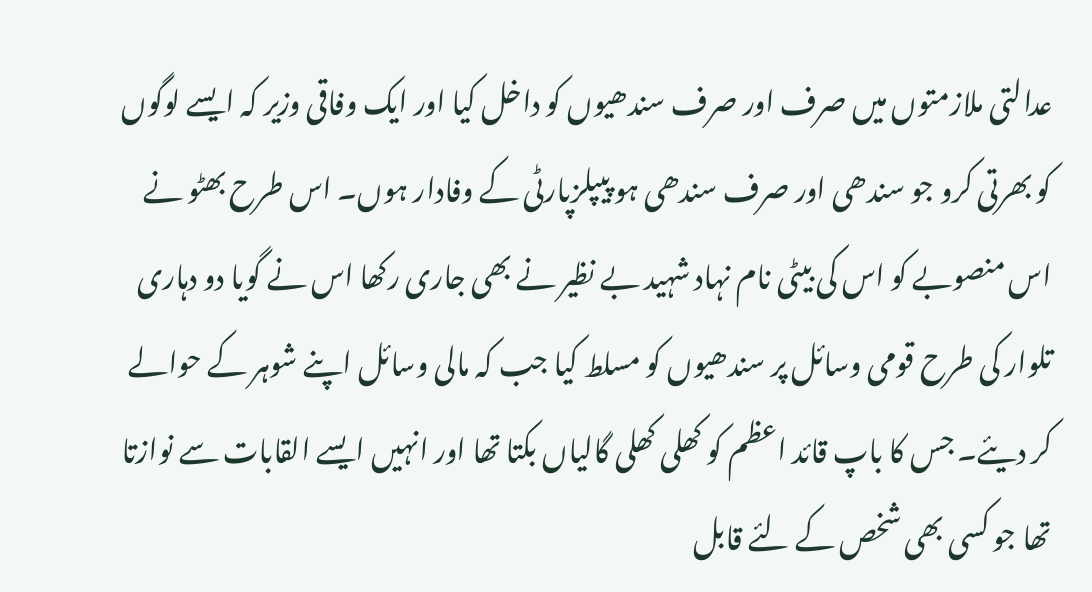عدالتی ملازمتوں میں صرف اور صرف سندھیوں کو داخل کیا اور ایک وفاقی وزیر کہ ایسے لوگوں کو بھرتی کرو جو سندھی اور صرف سندھی ہو پیپلزپارٹی کے وفادار ہوں۔ اس طرح بھٹو نے اس منصوبے کو اس کی بیٹی نام نہاد شہید بے نظیر نے بھی جاری رکھا اس نے گویا دو دہاری تلوار کی طرح قومی وسائل پر سندھیوں کو مسلط کیا جب کہ مالی وسائل اپنے شوہر کے حوالے کر دیئے۔ جس کا باپ قائد اعظم کو کھلی کھلی گالیاں بکتا تھا اور انہیں ایسے القابات سے نوازتا تھا جو کسی بھی شخص کے لئے قابل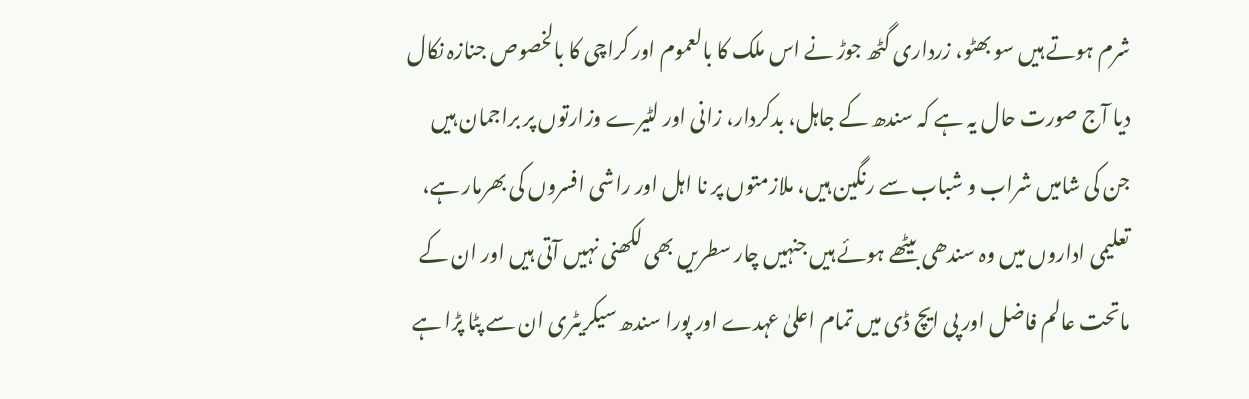شرم ہوتے ہیں سو بھٹو، زرداری گٹھ جوڑ نے اس ملک کا بالعموم اور کراچی کا بالخصوص جنازہ نکال دیا آج صورت حال یہ ہے کہ سندھ کے جاہل، بدکردار، زانی اور لٹیرے وزارتوں پر براجمان ہیں جن کی شامیں شراب و شباب سے رنگین ہیں، ملازمتوں پر نا اہل اور راشی افسروں کی بھرمار ہے، تعلیمی اداروں میں وہ سندھی بیٹھے ہوئے ہیں جنہیں چار سطریں بھی لکھنی نہیں آتی ہیں اور ان کے ماتحت عالم فاضل اور پی ایچ ڈی میں تمام اعلیٰ عہدے اور پورا سندھ سیکریٹری ان سے پٹا پڑا ہے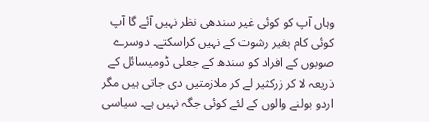وہاں آپ کو کوئی غیر سندھی نظر نہیں آئے گا آپ کوئی کام بغیر رشوت کے نہیں کراسکتے۔ دوسرے صوبوں کے افراد کو سندھ کے جعلی ڈومیسائل کے ذریعہ لا کر زرکثیر لے کر ملازمتیں دی جاتی ہیں مگر اردو بولنے والوں کے لئے کوئی جگہ نہیں ہے۔ سیاسی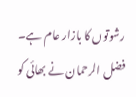رشوتوں کا بازار عام ہے۔ فضل الرحمان نے بھائی کو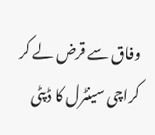وفاق سے قرض لے کر کراچی سینٹرل کا ڈپٹی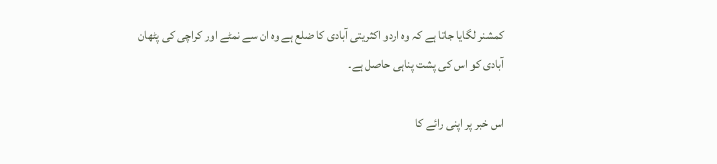کمشنر لگایا جاتا ہے کہ وہ اردو اکثریتی آبادی کا ضلع ہے وہ ان سے نمٹے اور کراچی کی پٹھان آبادی کو اس کی پشت پناہی حاصل ہے۔

اس خبر پر اپنی رائے کا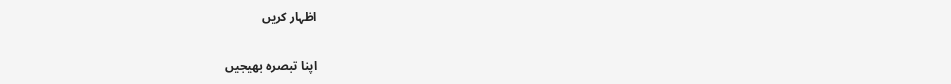اظہار کریں

اپنا تبصرہ بھیجیں